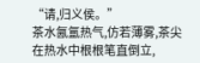“请,归义侯。”
茶水氤氲热气,仿若薄雾,茶尖在热水中根根笔直倒立,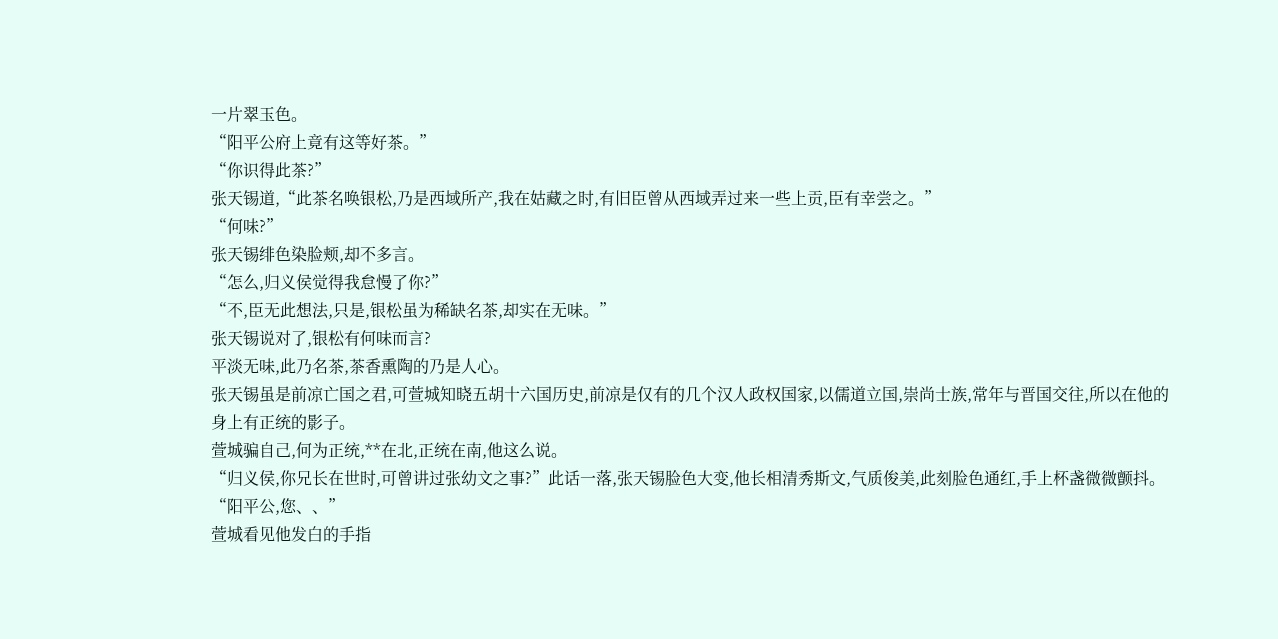一片翠玉色。
“阳平公府上竟有这等好茶。”
“你识得此茶?”
张天锡道,“此茶名唤银松,乃是西域所产,我在姑藏之时,有旧臣曾从西域弄过来一些上贡,臣有幸尝之。”
“何味?”
张天锡绯色染脸颊,却不多言。
“怎么,归义侯觉得我怠慢了你?”
“不,臣无此想法,只是,银松虽为稀缺名茶,却实在无味。”
张天锡说对了,银松有何味而言?
平淡无味,此乃名茶,茶香熏陶的乃是人心。
张天锡虽是前凉亡国之君,可萱城知晓五胡十六国历史,前凉是仅有的几个汉人政权国家,以儒道立国,崇尚士族,常年与晋国交往,所以在他的身上有正统的影子。
萱城骗自己,何为正统,**在北,正统在南,他这么说。
“归义侯,你兄长在世时,可曾讲过张幼文之事?”此话一落,张天锡脸色大变,他长相清秀斯文,气质俊美,此刻脸色通红,手上杯盏微微颤抖。
“阳平公,您、、”
萱城看见他发白的手指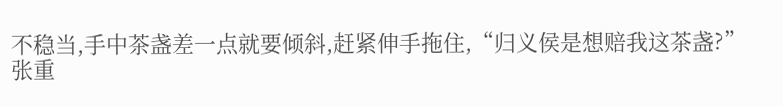不稳当,手中茶盏差一点就要倾斜,赶紧伸手拖住,“归义侯是想赔我这茶盏?”
张重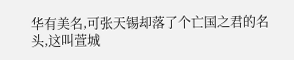华有美名,可张天锡却落了个亡国之君的名头,这叫萱城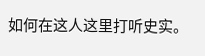如何在这人这里打听史实。